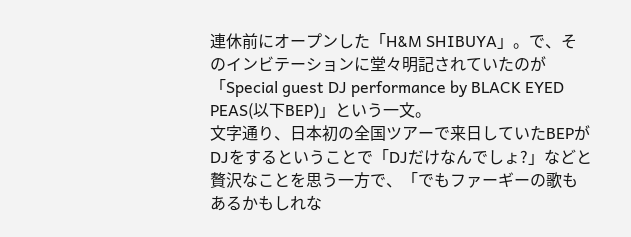連休前にオープンした「H&M SHIBUYA」。で、そのインビテーションに堂々明記されていたのが「Special guest DJ performance by BLACK EYED PEAS(以下BEP)」という一文。
文字通り、日本初の全国ツアーで来日していたBEPがDJをするということで「DJだけなんでしょ?」などと贅沢なことを思う一方で、「でもファーギーの歌もあるかもしれな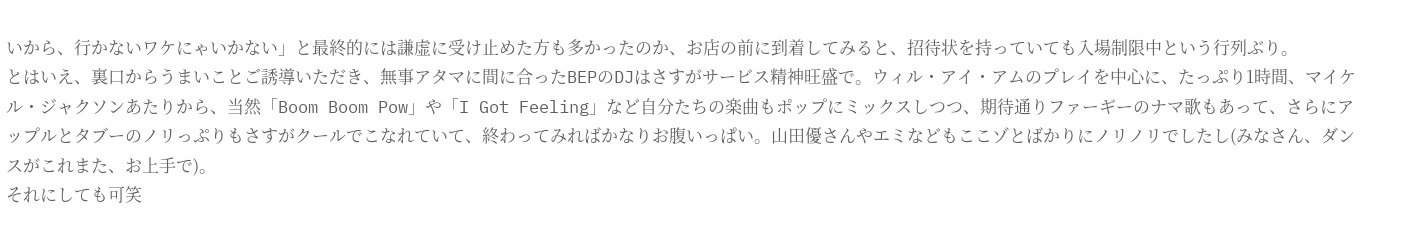いから、行かないワケにゃいかない」と最終的には謙虚に受け止めた方も多かったのか、お店の前に到着してみると、招待状を持っていても入場制限中という行列ぶり。
とはいえ、裏口からうまいことご誘導いただき、無事アタマに間に合ったBEPのDJはさすがサービス精神旺盛で。ウィル・アイ・アムのプレイを中心に、たっぷり1時間、マイケル・ジャクソンあたりから、当然「Boom Boom Pow」や「I Got Feeling」など自分たちの楽曲もポップにミックスしつつ、期待通りファーギーのナマ歌もあって、さらにアップルとタブーのノリっぷりもさすがクールでこなれていて、終わってみればかなりお腹いっぱい。山田優さんやエミなどもここゾとばかりにノリノリでしたし(みなさん、ダンスがこれまた、お上手で)。
それにしても可笑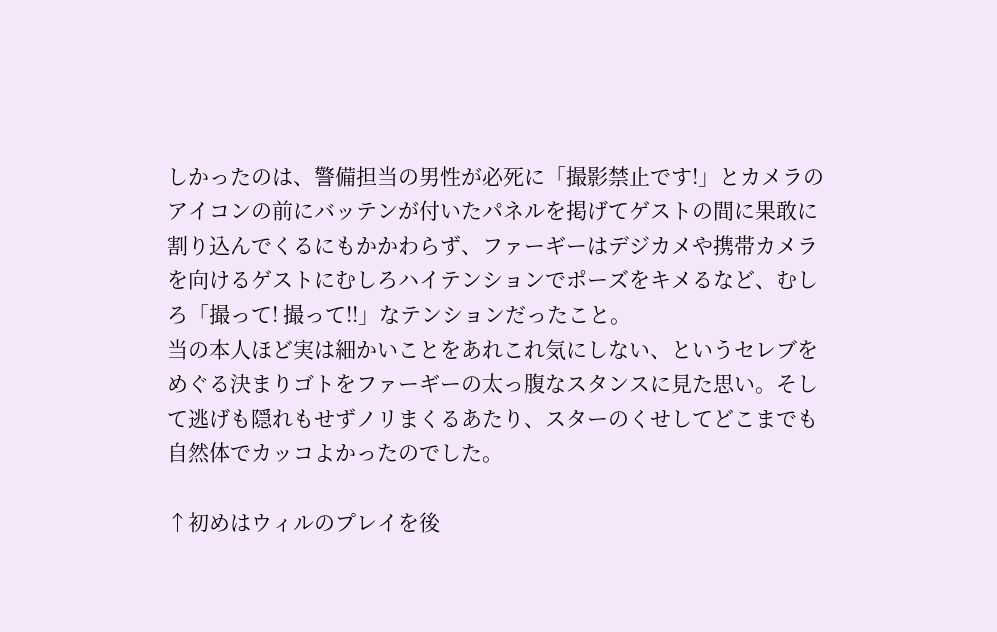しかったのは、警備担当の男性が必死に「撮影禁止です!」とカメラのアイコンの前にバッテンが付いたパネルを掲げてゲストの間に果敢に割り込んでくるにもかかわらず、ファーギーはデジカメや携帯カメラを向けるゲストにむしろハイテンションでポーズをキメるなど、むしろ「撮って! 撮って!!」なテンションだったこと。
当の本人ほど実は細かいことをあれこれ気にしない、というセレブをめぐる決まりゴトをファーギーの太っ腹なスタンスに見た思い。そして逃げも隠れもせずノリまくるあたり、スターのくせしてどこまでも自然体でカッコよかったのでした。

↑初めはウィルのプレイを後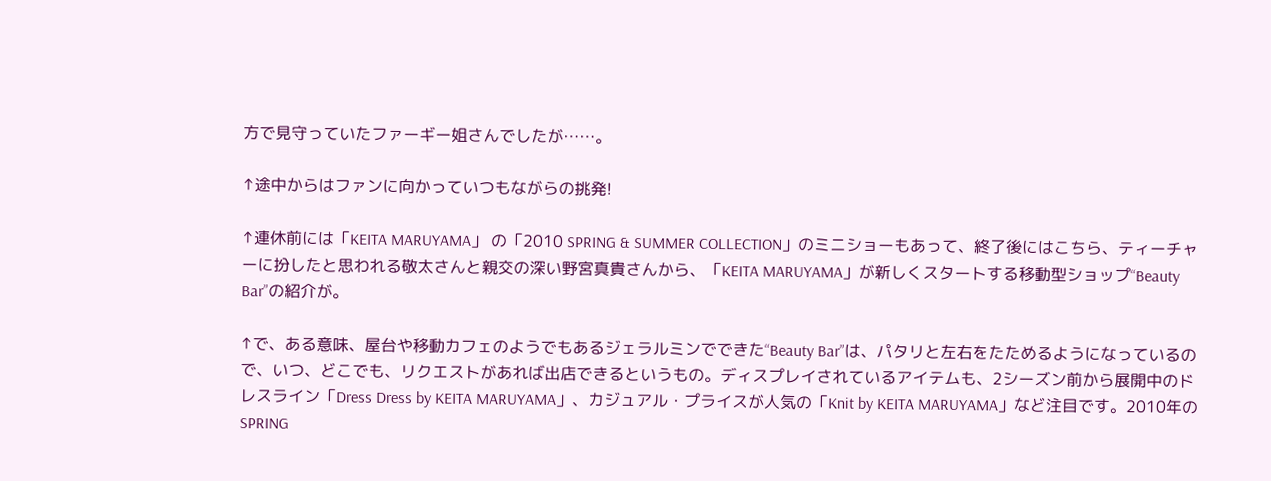方で見守っていたファーギー姐さんでしたが……。

↑途中からはファンに向かっていつもながらの挑発!

↑連休前には「KEITA MARUYAMA」 の「2010 SPRING & SUMMER COLLECTION」のミニショーもあって、終了後にはこちら、ティーチャーに扮したと思われる敬太さんと親交の深い野宮真貴さんから、「KEITA MARUYAMA」が新しくスタートする移動型ショップ“Beauty Bar”の紹介が。

↑で、ある意味、屋台や移動カフェのようでもあるジェラルミンでできた“Beauty Bar”は、パタリと左右をたためるようになっているので、いつ、どこでも、リクエストがあれば出店できるというもの。ディスプレイされているアイテムも、2シーズン前から展開中のドレスライン「Dress Dress by KEITA MARUYAMA」、カジュアル・プライスが人気の「Knit by KEITA MARUYAMA」など注目です。2010年のSPRING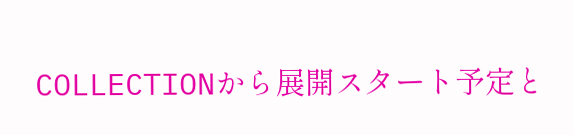COLLECTIONから展開スタート予定と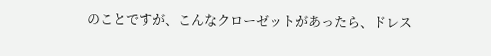のことですが、こんなクローゼットがあったら、ドレス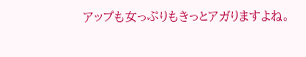アップも女っぷりもきっとアガりますよね。